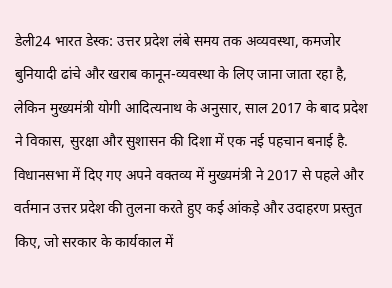डेली24 भारत डेस्क: उत्तर प्रदेश लंबे समय तक अव्यवस्था, कमजोर बुनियादी ढांचे और खराब कानून-व्यवस्था के लिए जाना जाता रहा है, लेकिन मुख्यमंत्री योगी आदित्यनाथ के अनुसार, साल 2017 के बाद प्रदेश ने विकास, सुरक्षा और सुशासन की दिशा में एक नई पहचान बनाई है. विधानसभा में दिए गए अपने वक्तव्य में मुख्यमंत्री ने 2017 से पहले और वर्तमान उत्तर प्रदेश की तुलना करते हुए कई आंकड़े और उदाहरण प्रस्तुत किए, जो सरकार के कार्यकाल में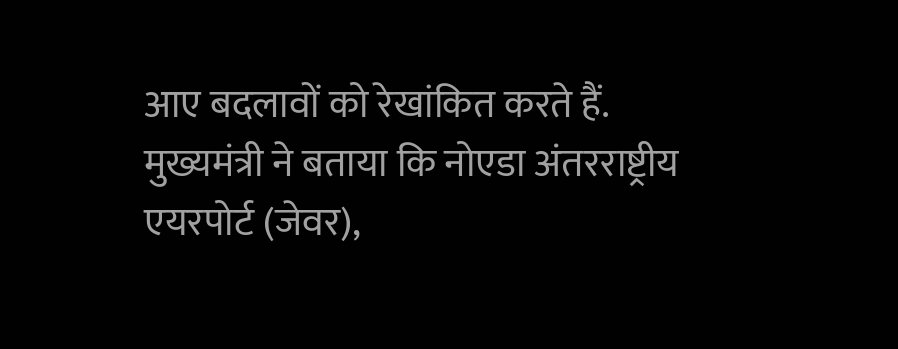आए बदलावों को रेखांकित करते हैं.
मुख्यमंत्री ने बताया कि नोएडा अंतरराष्ट्रीय एयरपोर्ट (जेवर),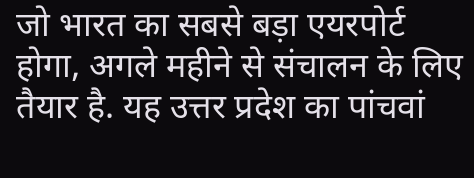जो भारत का सबसे बड़ा एयरपोर्ट होगा, अगले महीने से संचालन के लिए तैयार है. यह उत्तर प्रदेश का पांचवां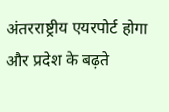अंतरराष्ट्रीय एयरपोर्ट होगा और प्रदेश के बढ़ते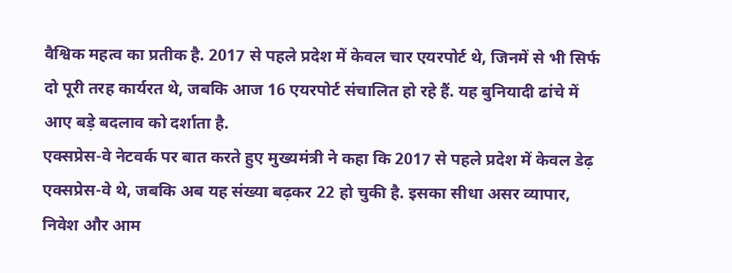वैश्विक महत्व का प्रतीक है. 2017 से पहले प्रदेश में केवल चार एयरपोर्ट थे, जिनमें से भी सिर्फ दो पूरी तरह कार्यरत थे, जबकि आज 16 एयरपोर्ट संचालित हो रहे हैं. यह बुनियादी ढांचे में आए बड़े बदलाव को दर्शाता है.
एक्सप्रेस-वे नेटवर्क पर बात करते हुए मुख्यमंत्री ने कहा कि 2017 से पहले प्रदेश में केवल डेढ़ एक्सप्रेस-वे थे, जबकि अब यह संख्या बढ़कर 22 हो चुकी है. इसका सीधा असर व्यापार, निवेश और आम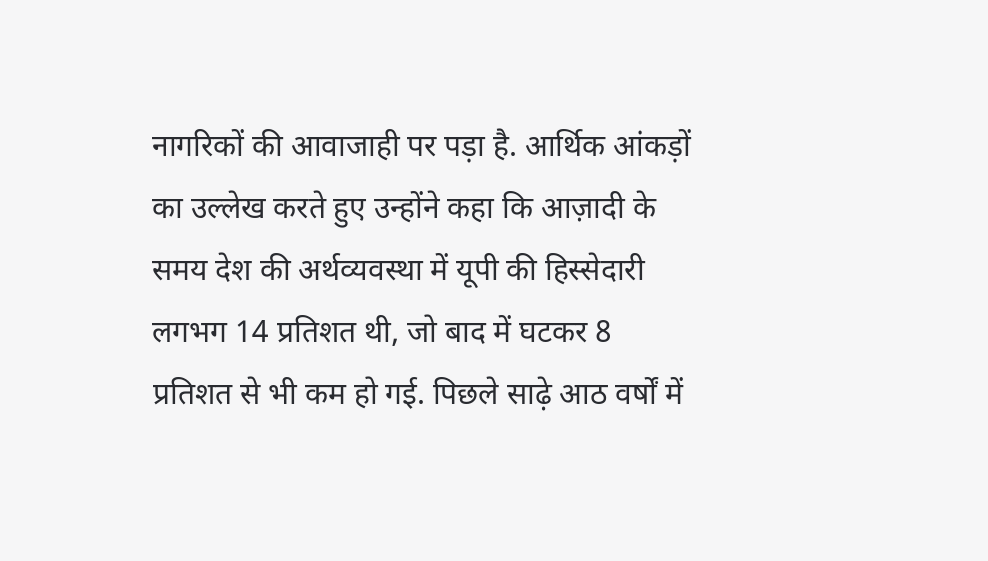नागरिकों की आवाजाही पर पड़ा है. आर्थिक आंकड़ों का उल्लेख करते हुए उन्होंने कहा कि आज़ादी के समय देश की अर्थव्यवस्था में यूपी की हिस्सेदारी लगभग 14 प्रतिशत थी, जो बाद में घटकर 8 प्रतिशत से भी कम हो गई. पिछले साढ़े आठ वर्षों में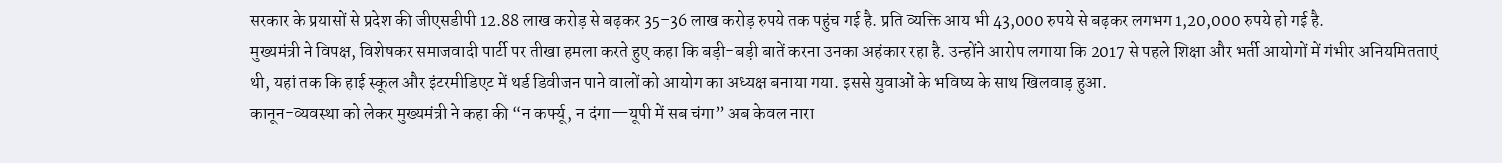सरकार के प्रयासों से प्रदेश की जीएसडीपी 12.88 लाख करोड़ से बढ़कर 35–36 लाख करोड़ रुपये तक पहुंच गई है. प्रति व्यक्ति आय भी 43,000 रुपये से बढ़कर लगभग 1,20,000 रुपये हो गई है.
मुख्यमंत्री ने विपक्ष, विशेषकर समाजवादी पार्टी पर तीखा हमला करते हुए कहा कि बड़ी-बड़ी बातें करना उनका अहंकार रहा है. उन्होंने आरोप लगाया कि 2017 से पहले शिक्षा और भर्ती आयोगों में गंभीर अनियमितताएं थी, यहां तक कि हाई स्कूल और इंटरमीडिएट में थर्ड डिवीजन पाने वालों को आयोग का अध्यक्ष बनाया गया. इससे युवाओं के भविष्य के साथ खिलवाड़ हुआ.
कानून-व्यवस्था को लेकर मुख्यमंत्री ने कहा की “न कर्फ्यू, न दंगा—यूपी में सब चंगा” अब केवल नारा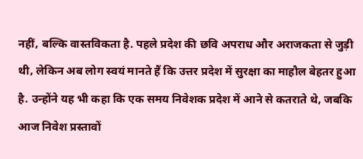नहीं, बल्कि वास्तविकता है. पहले प्रदेश की छवि अपराध और अराजकता से जुड़ी थी, लेकिन अब लोग स्वयं मानते हैं कि उत्तर प्रदेश में सुरक्षा का माहौल बेहतर हुआ है. उन्होंने यह भी कहा कि एक समय निवेशक प्रदेश में आने से कतराते थे, जबकि आज निवेश प्रस्तावों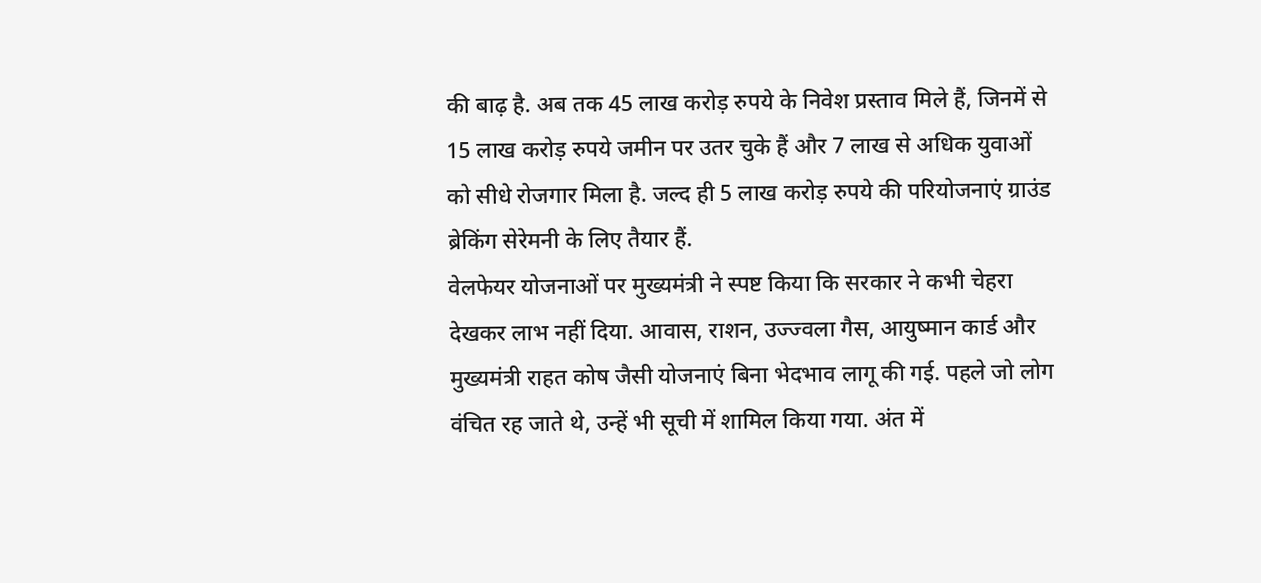की बाढ़ है. अब तक 45 लाख करोड़ रुपये के निवेश प्रस्ताव मिले हैं, जिनमें से 15 लाख करोड़ रुपये जमीन पर उतर चुके हैं और 7 लाख से अधिक युवाओं को सीधे रोजगार मिला है. जल्द ही 5 लाख करोड़ रुपये की परियोजनाएं ग्राउंड ब्रेकिंग सेरेमनी के लिए तैयार हैं.
वेलफेयर योजनाओं पर मुख्यमंत्री ने स्पष्ट किया कि सरकार ने कभी चेहरा देखकर लाभ नहीं दिया. आवास, राशन, उज्ज्वला गैस, आयुष्मान कार्ड और मुख्यमंत्री राहत कोष जैसी योजनाएं बिना भेदभाव लागू की गई. पहले जो लोग वंचित रह जाते थे, उन्हें भी सूची में शामिल किया गया. अंत में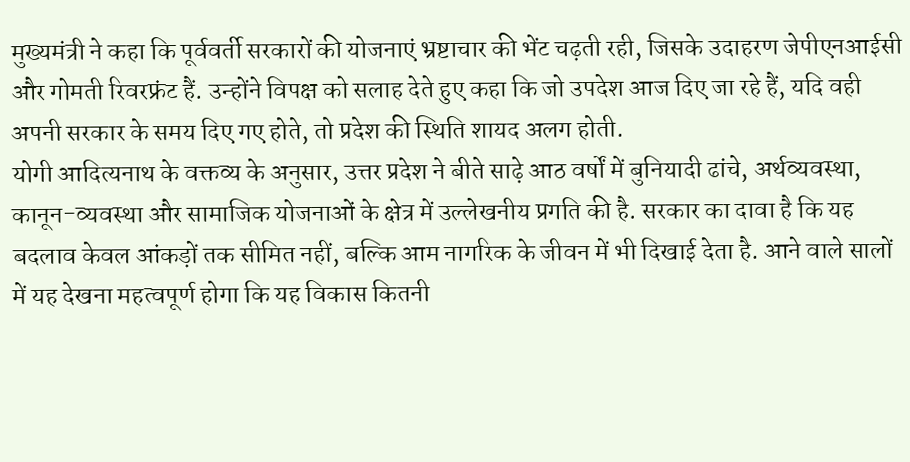मुख्यमंत्री ने कहा कि पूर्ववर्ती सरकारों की योजनाएं भ्रष्टाचार की भेंट चढ़ती रही, जिसके उदाहरण जेपीएनआईसी और गोमती रिवरफ्रंट हैं. उन्होंने विपक्ष को सलाह देते हुए कहा कि जो उपदेश आज दिए जा रहे हैं, यदि वही अपनी सरकार के समय दिए गए होते, तो प्रदेश की स्थिति शायद अलग होती.
योगी आदित्यनाथ के वक्तव्य के अनुसार, उत्तर प्रदेश ने बीते साढ़े आठ वर्षों में बुनियादी ढांचे, अर्थव्यवस्था, कानून-व्यवस्था और सामाजिक योजनाओं के क्षेत्र में उल्लेखनीय प्रगति की है. सरकार का दावा है कि यह बदलाव केवल आंकड़ों तक सीमित नहीं, बल्कि आम नागरिक के जीवन में भी दिखाई देता है. आने वाले सालों में यह देखना महत्वपूर्ण होगा कि यह विकास कितनी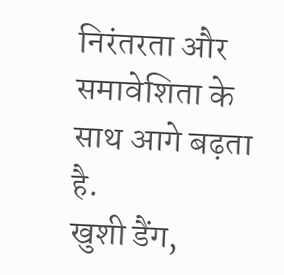निरंतरता और समावेशिता के साथ आगे बढ़ता है.
खुशी डैंग,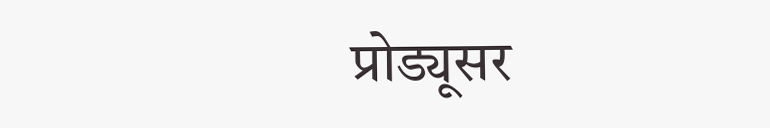प्रोड्यूसर